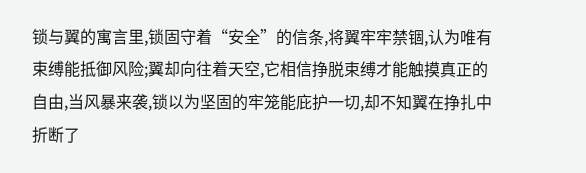锁与翼的寓言里,锁固守着“安全”的信条,将翼牢牢禁锢,认为唯有束缚能抵御风险;翼却向往着天空,它相信挣脱束缚才能触摸真正的自由,当风暴来袭,锁以为坚固的牢笼能庇护一切,却不知翼在挣扎中折断了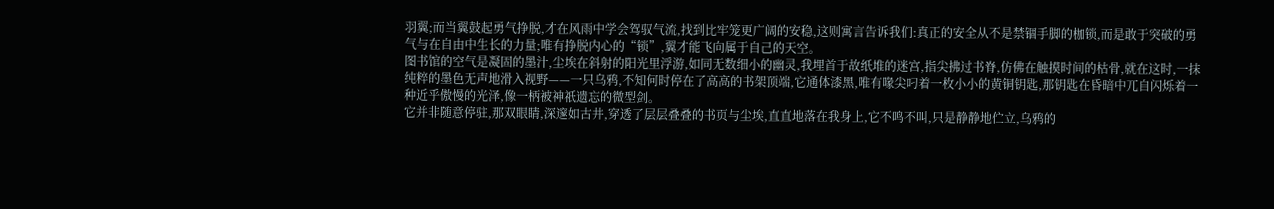羽翼;而当翼鼓起勇气挣脱,才在风雨中学会驾驭气流,找到比牢笼更广阔的安稳,这则寓言告诉我们:真正的安全从不是禁锢手脚的枷锁,而是敢于突破的勇气与在自由中生长的力量;唯有挣脱内心的“锁”,翼才能飞向属于自己的天空。
图书馆的空气是凝固的墨汁,尘埃在斜射的阳光里浮游,如同无数细小的幽灵,我埋首于故纸堆的迷宫,指尖拂过书脊,仿佛在触摸时间的枯骨,就在这时,一抹纯粹的墨色无声地滑入视野——一只乌鸦,不知何时停在了高高的书架顶端,它通体漆黑,唯有喙尖叼着一枚小小的黄铜钥匙,那钥匙在昏暗中兀自闪烁着一种近乎傲慢的光泽,像一柄被神祇遗忘的微型剑。
它并非随意停驻,那双眼睛,深邃如古井,穿透了层层叠叠的书页与尘埃,直直地落在我身上,它不鸣不叫,只是静静地伫立,乌鸦的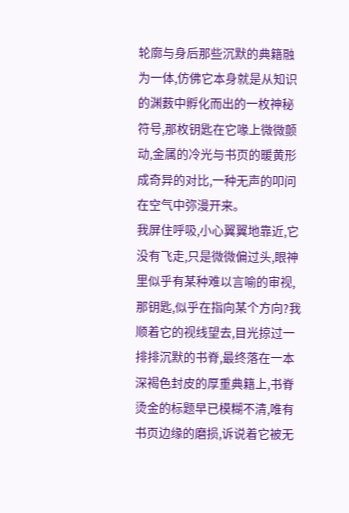轮廓与身后那些沉默的典籍融为一体,仿佛它本身就是从知识的渊薮中孵化而出的一枚神秘符号,那枚钥匙在它喙上微微颤动,金属的冷光与书页的暖黄形成奇异的对比,一种无声的叩问在空气中弥漫开来。
我屏住呼吸,小心翼翼地靠近,它没有飞走,只是微微偏过头,眼神里似乎有某种难以言喻的审视,那钥匙,似乎在指向某个方向?我顺着它的视线望去,目光掠过一排排沉默的书脊,最终落在一本深褐色封皮的厚重典籍上,书脊烫金的标题早已模糊不清,唯有书页边缘的磨损,诉说着它被无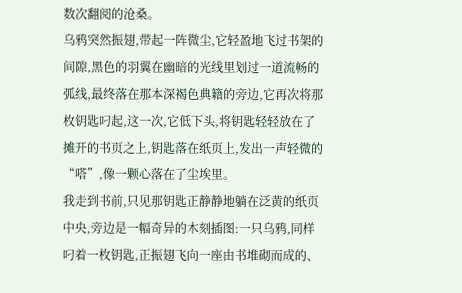数次翻阅的沧桑。
乌鸦突然振翅,带起一阵微尘,它轻盈地飞过书架的间隙,黑色的羽翼在幽暗的光线里划过一道流畅的弧线,最终落在那本深褐色典籍的旁边,它再次将那枚钥匙叼起,这一次,它低下头,将钥匙轻轻放在了摊开的书页之上,钥匙落在纸页上,发出一声轻微的“嗒”,像一颗心落在了尘埃里。
我走到书前,只见那钥匙正静静地躺在泛黄的纸页中央,旁边是一幅奇异的木刻插图:一只乌鸦,同样叼着一枚钥匙,正振翅飞向一座由书堆砌而成的、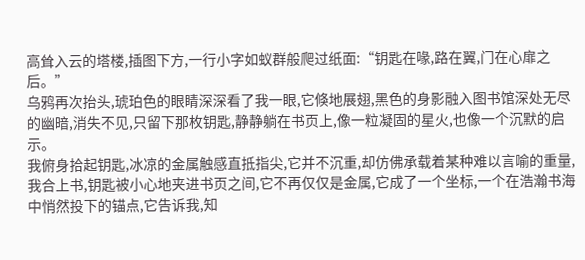高耸入云的塔楼,插图下方,一行小字如蚁群般爬过纸面:“钥匙在喙,路在翼,门在心扉之后。”
乌鸦再次抬头,琥珀色的眼睛深深看了我一眼,它倏地展翅,黑色的身影融入图书馆深处无尽的幽暗,消失不见,只留下那枚钥匙,静静躺在书页上,像一粒凝固的星火,也像一个沉默的启示。
我俯身拾起钥匙,冰凉的金属触感直抵指尖,它并不沉重,却仿佛承载着某种难以言喻的重量,我合上书,钥匙被小心地夹进书页之间,它不再仅仅是金属,它成了一个坐标,一个在浩瀚书海中悄然投下的锚点,它告诉我,知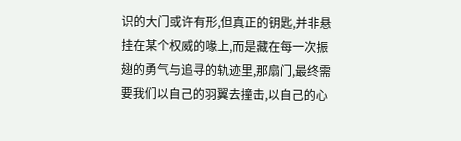识的大门或许有形,但真正的钥匙,并非悬挂在某个权威的喙上,而是藏在每一次振翅的勇气与追寻的轨迹里,那扇门,最终需要我们以自己的羽翼去撞击,以自己的心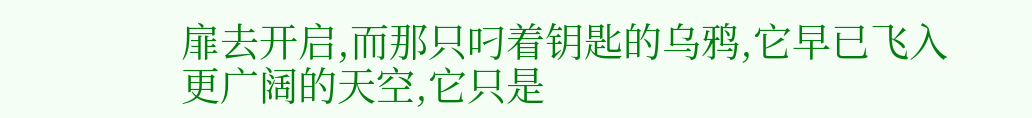扉去开启,而那只叼着钥匙的乌鸦,它早已飞入更广阔的天空,它只是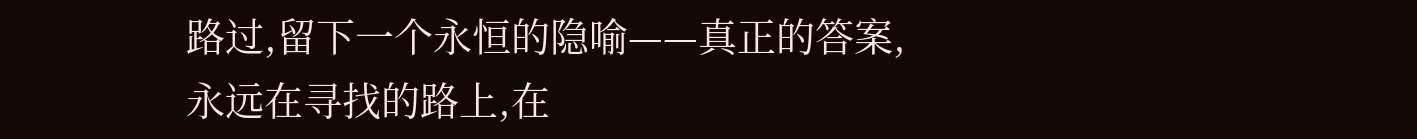路过,留下一个永恒的隐喻——真正的答案,永远在寻找的路上,在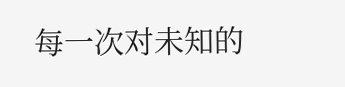每一次对未知的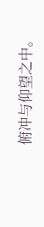俯冲与仰望之中。